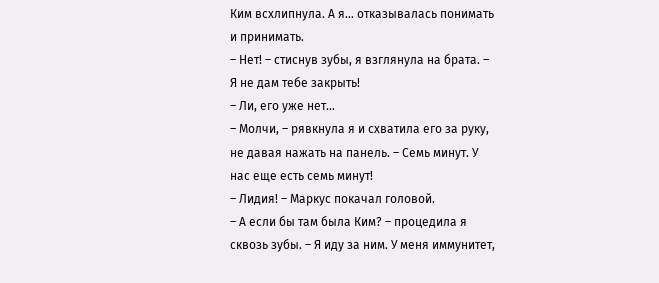Ким всхлипнула. А я… отказывалась понимать и принимать.
– Нет! – стиснув зубы, я взглянула на брата. – Я не дам тебе закрыть!
– Ли, его уже нет…
– Молчи, – рявкнула я и схватила его за руку, не давая нажать на панель. – Семь минут. У нас еще есть семь минут!
– Лидия! – Маркус покачал головой.
– А если бы там была Ким? – процедила я сквозь зубы. – Я иду за ним. У меня иммунитет,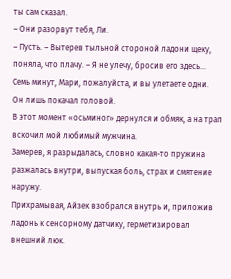ты сам сказал.
– Они разорвут тебя, Ли.
– Пусть. – Вытерев тыльной стороной ладони щеку, поняла, что плачу. – Я не улечу, бросив его здесь… Семь минут, Мари, пожалуйста, и вы улетаете одни.
Он лишь покачал головой.
В этот момент «осьминог» дернулся и обмяк, а на трап вскочил мой любимый мужчина.
Замерев, я разрыдалась, словно какая-то пружина разжалась внутри, выпуская боль, страх и смятение наружу.
Прихрамывая, Айзек взобрался внутрь и, приложив ладонь к сенсорному датчику, герметизировал внешний люк.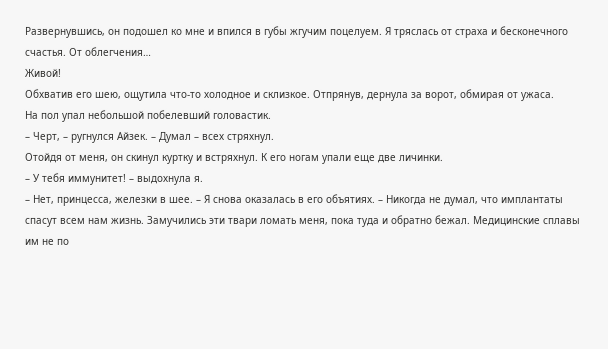Развернувшись, он подошел ко мне и впился в губы жгучим поцелуем. Я тряслась от страха и бесконечного счастья. От облегчения…
Живой!
Обхватив его шею, ощутила что-то холодное и склизкое. Отпрянув, дернула за ворот, обмирая от ужаса.
На пол упал небольшой побелевший головастик.
– Черт, – ругнулся Айзек. – Думал – всех стряхнул.
Отойдя от меня, он скинул куртку и встряхнул. К его ногам упали еще две личинки.
– У тебя иммунитет! – выдохнула я.
– Нет, принцесса, железки в шее. – Я снова оказалась в его объятиях. – Никогда не думал, что имплантаты спасут всем нам жизнь. Замучились эти твари ломать меня, пока туда и обратно бежал. Медицинские сплавы им не по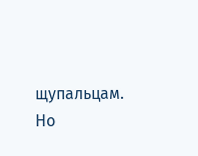щупальцам. Но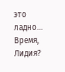это ладно… Время, Лидия?